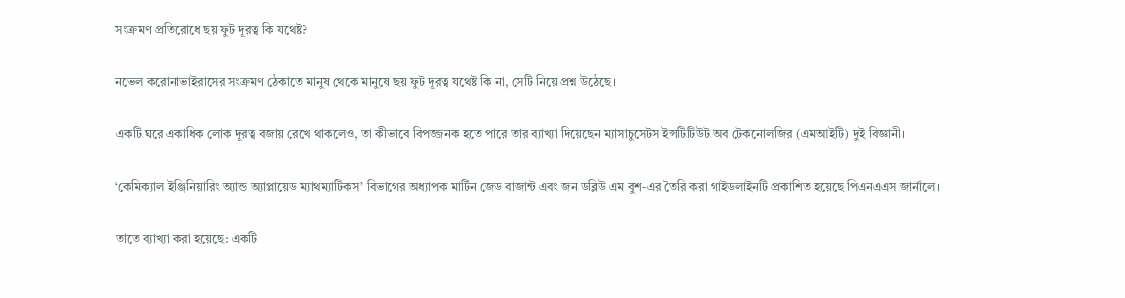সংক্রমণ প্রতিরোধে ছয় ফুট দূরত্ব কি যথেষ্ট?

নভেল করোনাভাইরাসের সংক্রমণ ঠেকাতে মানুষ থেকে মানুষে ছয় ফুট দূরত্ব যথেষ্ট কি না, সেটি নিয়ে প্রশ্ন উঠেছে।

একটি ঘরে একাধিক লোক দূরত্ব বজায় রেখে থাকলেও, তা কীভাবে বিপজ্জনক হতে পারে তার ব্যাখ্যা দিয়েছেন ম্যাসাচুসেটস ইন্সটিটিউট অব টেকনোলজির (এমআইটি) দুই বিজ্ঞানী।

‘কেমিক্যাল ইঞ্জিনিয়ারিং অ্যান্ড অ্যাপ্লায়েড ম্যাথম্যাটিকস’ বিভাগের অধ্যাপক মার্টিন জেড বাজান্ট এবং জন ডব্লিউ এম বুশ-এর তৈরি করা গাইডলাইনটি প্রকাশিত হয়েছে পিএনএএস জার্নালে।

তাতে ব্যাখ্যা করা হয়েছে: একটি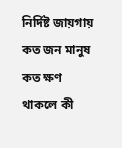নির্দিষ্ট জায়গায় কত জন মানুষ কত ক্ষণ থাকলে কী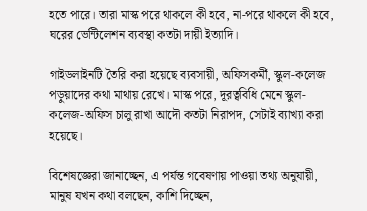হতে পারে। তারা মাস্ক পরে থাকলে কী হবে, না-পরে থাকলে কী হবে, ঘরের ভেন্টিলেশন ব্যবস্থা কতটা দায়ী ইত্যাদি।

গাইডলাইনটি তৈরি করা হয়েছে ব্যবসায়ী, অফিসকর্মী, স্কুল-কলেজ পড়ুয়াদের কথা মাথায় রেখে। মাস্ক পরে, দূরত্ববিধি মেনে স্কুল-কলেজ-অফিস চালু রাখা আদৌ কতটা নিরাপদ, সেটাই ব্যাখ্যা করা হয়েছে।

বিশেষজ্ঞেরা জানাচ্ছেন, এ পর্যন্ত গবেষণায় পাওয়া তথ্য অনুযায়ী, মানুষ যখন কথা বলছেন, কাশি দিচ্ছেন,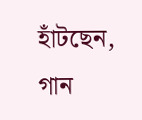হাঁটছেন, গান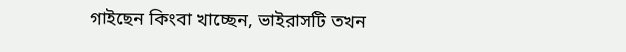গাইছেন কিংবা খাচ্ছেন, ভাইরাসটি তখন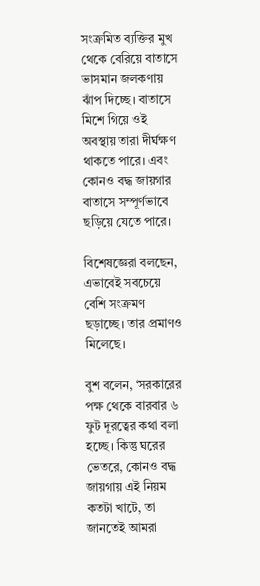সংক্রমিত ব্যক্তির মুখ থেকে বেরিয়ে বাতাসে ভাসমান জলকণায় ঝাঁপ দিচ্ছে। বাতাসে মিশে গিয়ে ওই অবস্থায় তারা দীর্ঘক্ষণ থাকতে পারে। এবং কোনও বদ্ধ জায়গার বাতাসে সম্পূর্ণভাবে ছড়িয়ে যেতে পারে।

বিশেষজ্ঞেরা বলছেন, এভাবেই সবচেয়ে বেশি সংক্রমণ ছড়াচ্ছে। তার প্রমাণও মিলেছে।

বুশ বলেন, ‘সরকারের পক্ষ থেকে বারবার ৬ ফুট দূরত্বের কথা বলা হচ্ছে। কিন্তু ঘরের ভেতরে, কোনও বদ্ধ জায়গায় এই নিয়ম কতটা খাটে, তা জানতেই আমরা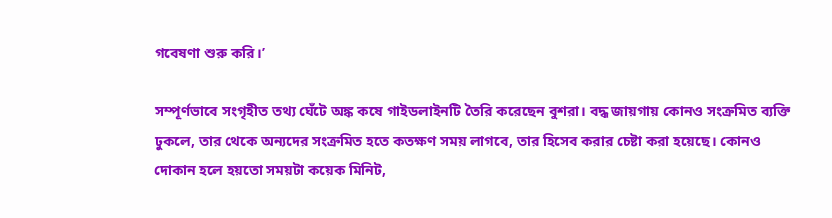গবেষণা শুরু করি।’

সম্পূর্ণভাবে সংগৃহীত তথ্য ঘেঁটে অঙ্ক কষে গাইডলাইনটি তৈরি করেছেন বুশরা। বদ্ধ জায়গায় কোনও সংক্রমিত ব্যক্তি ঢুকলে, তার থেকে অন্যদের সংক্রমিত হতে কতক্ষণ সময় লাগবে, তার হিসেব করার চেষ্টা করা হয়েছে। কোনও দোকান হলে হয়তো সময়টা কয়েক মিনিট,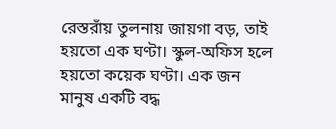রেস্তরাঁয় তুলনায় জায়গা বড়, তাই হয়তো এক ঘণ্টা। স্কুল-অফিস হলে হয়তো কয়েক ঘণ্টা। এক জন মানুষ একটি বদ্ধ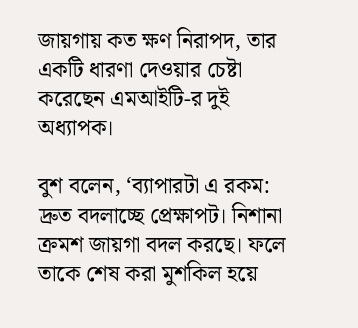জায়গায় কত ক্ষণ নিরাপদ, তার একটি ধারণা দেওয়ার চেষ্টা করেছেন এমআইটি-র দুই অধ্যাপক।

বুশ বলেন, ‘ব্যাপারটা এ রকম: দ্রুত বদলাচ্ছে প্রেক্ষাপট। নিশানা ক্রমশ জায়গা বদল করছে। ফলে তাকে শেষ করা মুশকিল হয়ে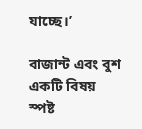যাচ্ছে।’

বাজান্ট এবং বুশ একটি বিষয় স্পষ্ট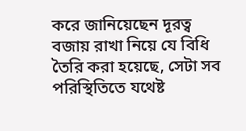করে জানিয়েছেন দূরত্ব বজায় রাখা নিয়ে যে বিধি তৈরি করা হয়েছে, সেটা সব পরিস্থিতিতে যথেষ্ট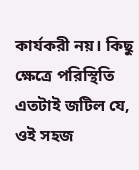কার্যকরী নয়। কিছু ক্ষেত্রে পরিস্থিতি এতটাই জটিল যে, ওই সহজ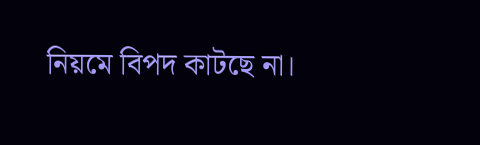নিয়মে বিপদ কাটছে না।